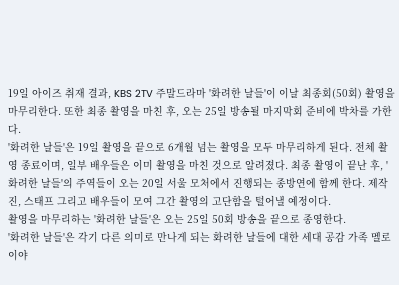19일 아이즈 취재 결과, KBS 2TV 주말드라마 '화려한 날들'이 이날 최종회(50회) 촬영을 마무리한다. 또한 최종 촬영을 마친 후, 오는 25일 방송될 마지막회 준비에 박차를 가한다.
'화려한 날들'은 19일 촬영을 끝으로 6개월 넘는 촬영을 모두 마무리하게 된다. 전체 촬영 종료이며, 일부 배우들은 이미 촬영을 마친 것으로 알려졌다. 최종 촬영이 끝난 후, '화려한 날들'의 주역들이 오는 20일 서울 모처에서 진행되는 종방연에 함께 한다. 제작진, 스태프 그리고 배우들이 모여 그간 촬영의 고단함을 털어낼 예정이다.
촬영을 마무리하는 '화려한 날들'은 오는 25일 50회 방송을 끝으로 종영한다.
'화려한 날들'은 각기 다른 의미로 만나게 되는 화려한 날들에 대한 세대 공감 가족 멜로 이야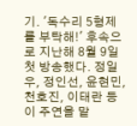기. '독수리 5형제를 부탁해!' 후속으로 지난해 8월 9일 첫 방송했다. 정일우, 정인선, 윤현민, 천호진, 이태란 등이 주연을 맡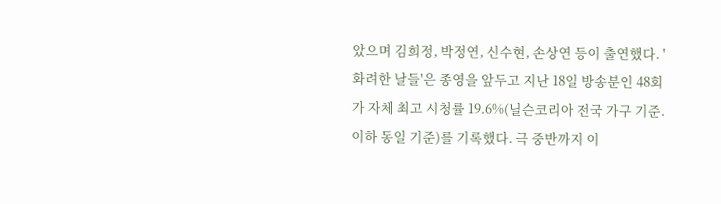았으며 김희정, 박정연, 신수현, 손상연 등이 출연했다. '화려한 날들'은 종영을 앞두고 지난 18일 방송분인 48회가 자체 최고 시청률 19.6%(닐슨코리아 전국 가구 기준. 이하 동일 기준)를 기록했다. 극 중반까지 이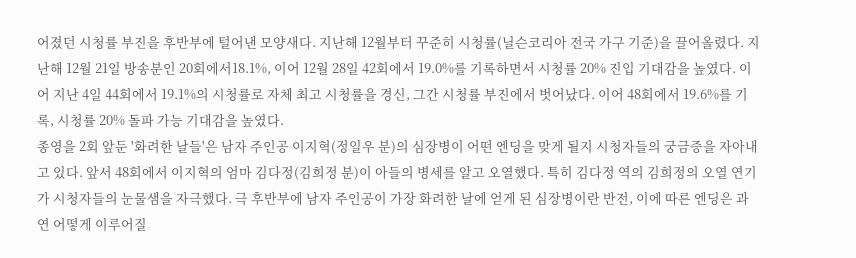어졌던 시청률 부진을 후반부에 털어낸 모양새다. 지난해 12월부터 꾸준히 시청률(닐슨코리아 전국 가구 기준)을 끌어올렸다. 지난해 12월 21일 방송분인 20회에서18.1%, 이어 12월 28일 42회에서 19.0%를 기록하면서 시청률 20% 진입 기대감을 높였다. 이어 지난 4일 44회에서 19.1%의 시청률로 자체 최고 시청률을 경신, 그간 시청률 부진에서 벗어났다. 이어 48회에서 19.6%를 기록, 시청률 20% 돌파 가능 기대감을 높였다.
종영을 2회 앞둔 '화려한 날들'은 남자 주인공 이지혁(정일우 분)의 심장병이 어떤 엔딩을 맞게 될지 시청자들의 궁금증을 자아내고 있다. 앞서 48회에서 이지혁의 엄마 김다정(김희정 분)이 아들의 병세를 알고 오열했다. 특히 김다정 역의 김희정의 오열 연기가 시청자들의 눈물샘을 자극했다. 극 후반부에 남자 주인공이 가장 화려한 날에 얻게 된 심장병이란 반전, 이에 따른 엔딩은 과연 어떻게 이루어질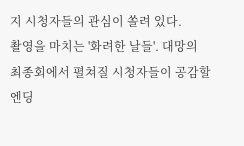지 시청자들의 관심이 쏠려 있다.
촬영을 마치는 '화려한 날들'. 대망의 최종회에서 펼쳐질 시청자들이 공감할 엔딩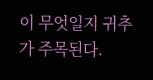이 무엇일지 귀추가 주목된다.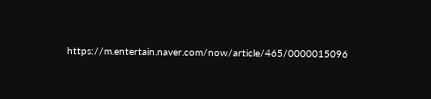https://m.entertain.naver.com/now/article/465/0000015096